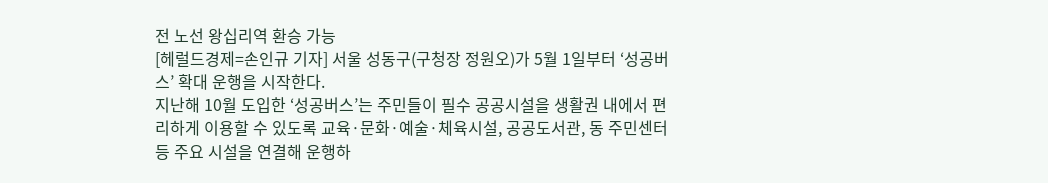전 노선 왕십리역 환승 가능
[헤럴드경제=손인규 기자] 서울 성동구(구청장 정원오)가 5월 1일부터 ‘성공버스’ 확대 운행을 시작한다.
지난해 10월 도입한 ‘성공버스’는 주민들이 필수 공공시설을 생활권 내에서 편리하게 이용할 수 있도록 교육·문화·예술·체육시설, 공공도서관, 동 주민센터 등 주요 시설을 연결해 운행하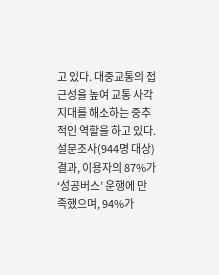고 있다. 대중교통의 접근성을 높여 교통 사각지대를 해소하는 중추적인 역할을 하고 있다.
설문조사(944명 대상) 결과, 이용자의 87%가 ‘성공버스’ 운행에 만족했으며, 94%가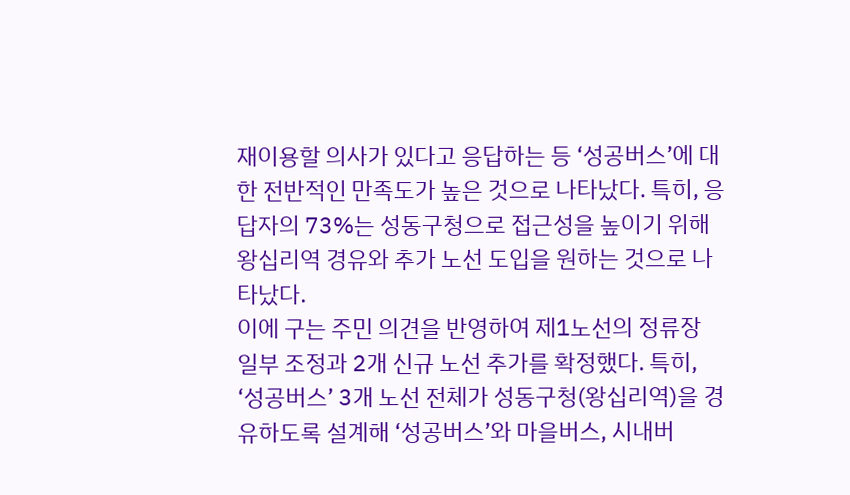재이용할 의사가 있다고 응답하는 등 ‘성공버스’에 대한 전반적인 만족도가 높은 것으로 나타났다. 특히, 응답자의 73%는 성동구청으로 접근성을 높이기 위해 왕십리역 경유와 추가 노선 도입을 원하는 것으로 나타났다.
이에 구는 주민 의견을 반영하여 제1노선의 정류장 일부 조정과 2개 신규 노선 추가를 확정했다. 특히, ‘성공버스’ 3개 노선 전체가 성동구청(왕십리역)을 경유하도록 설계해 ‘성공버스’와 마을버스, 시내버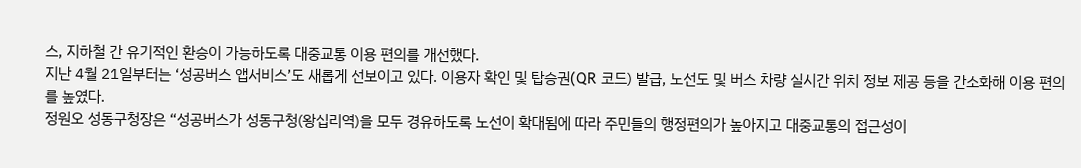스, 지하철 간 유기적인 환승이 가능하도록 대중교통 이용 편의를 개선했다.
지난 4월 21일부터는 ‘성공버스 앱서비스’도 새롭게 선보이고 있다. 이용자 확인 및 탑승권(QR 코드) 발급, 노선도 및 버스 차량 실시간 위치 정보 제공 등을 간소화해 이용 편의를 높였다.
정원오 성동구청장은 “성공버스가 성동구청(왕십리역)을 모두 경유하도록 노선이 확대됨에 따라 주민들의 행정편의가 높아지고 대중교통의 접근성이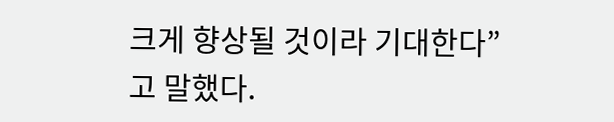크게 향상될 것이라 기대한다”고 말했다.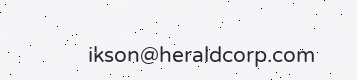ikson@heraldcorp.com